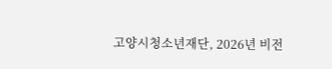고양시청소년재단, 2026년 비전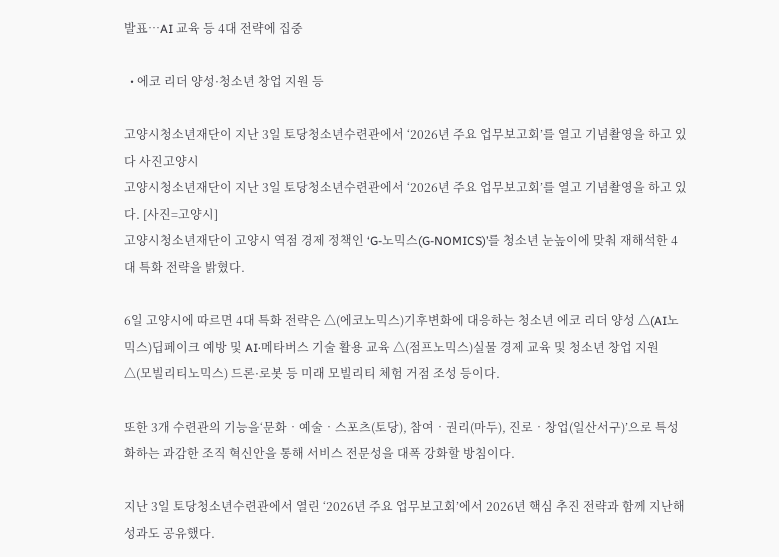발표…AI 교육 등 4대 전략에 집중

  • 에코 리더 양성·청소년 창업 지원 등

고양시청소년재단이 지난 3일 토당청소년수련관에서 ‘2026년 주요 업무보고회’를 열고 기념촬영을 하고 있다 사진고양시
고양시청소년재단이 지난 3일 토당청소년수련관에서 ‘2026년 주요 업무보고회’를 열고 기념촬영을 하고 있다. [사진=고양시]
고양시청소년재단이 고양시 역점 경제 정책인 ‘G-노믹스(G-NOMICS)’를 청소년 눈높이에 맞춰 재해석한 4대 특화 전략을 밝혔다.

6일 고양시에 따르면 4대 특화 전략은 △(에코노믹스)기후변화에 대응하는 청소년 에코 리더 양성 △(AI노믹스)딥페이크 예방 및 AI·메타버스 기술 활용 교육 △(점프노믹스)실물 경제 교육 및 청소년 창업 지원 △(모빌리티노믹스) 드론·로봇 등 미래 모빌리티 체험 거점 조성 등이다.

또한 3개 수련관의 기능을‘문화‧예술‧스포츠(토당), 참여‧권리(마두), 진로‧창업(일산서구)’으로 특성화하는 과감한 조직 혁신안을 통해 서비스 전문성을 대폭 강화할 방침이다.

지난 3일 토당청소년수련관에서 열린 ‘2026년 주요 업무보고회’에서 2026년 핵심 추진 전략과 함께 지난해 성과도 공유했다.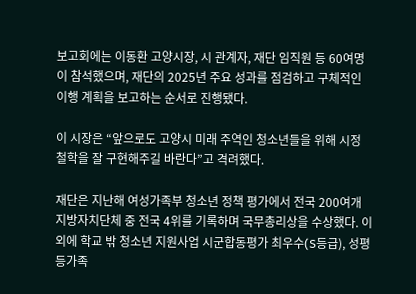보고회에는 이동환 고양시장, 시 관계자, 재단 임직원 등 60여명이 참석했으며, 재단의 2025년 주요 성과를 점검하고 구체적인 이행 계획을 보고하는 순서로 진행됐다.

이 시장은 “앞으로도 고양시 미래 주역인 청소년들을 위해 시정 철학을 잘 구현해주길 바란다”고 격려했다.

재단은 지난해 여성가족부 청소년 정책 평가에서 전국 200여개 지방자치단체 중 전국 4위를 기록하며 국무총리상을 수상했다. 이 외에 학교 밖 청소년 지원사업 시군합동평가 최우수(S등급), 성평등가족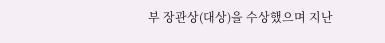부 장관상(대상)을 수상했으며 지난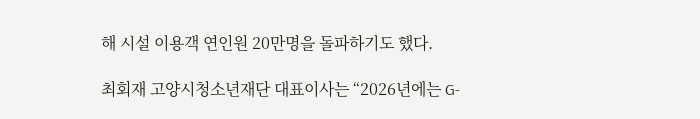해 시설 이용객 연인원 20만명을 돌파하기도 했다.

최회재 고양시청소년재단 대표이사는 “2026년에는 G-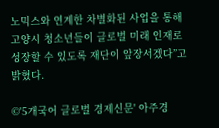노믹스와 연계한 차별화된 사업을 통해 고양시 청소년들이 글로벌 미래 인재로 성장할 수 있도록 재단이 앞장서겠다”고 밝혔다.

©'5개국어 글로벌 경제신문' 아주경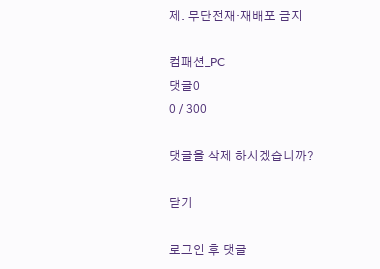제. 무단전재·재배포 금지

컴패션_PC
댓글0
0 / 300

댓글을 삭제 하시겠습니까?

닫기

로그인 후 댓글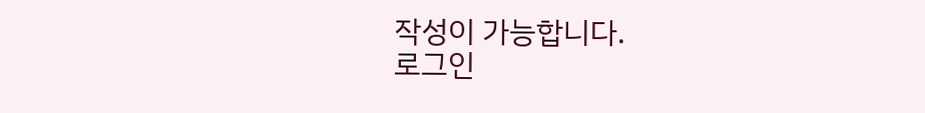작성이 가능합니다.
로그인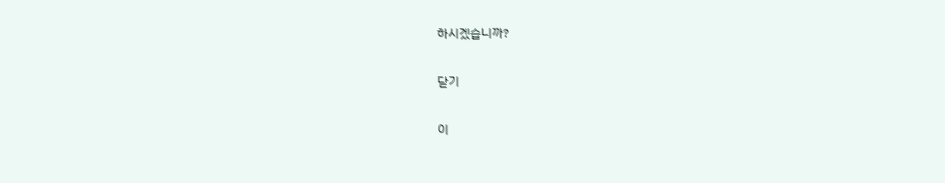하시겠습니까?

닫기

이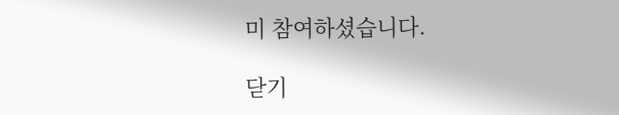미 참여하셨습니다.

닫기